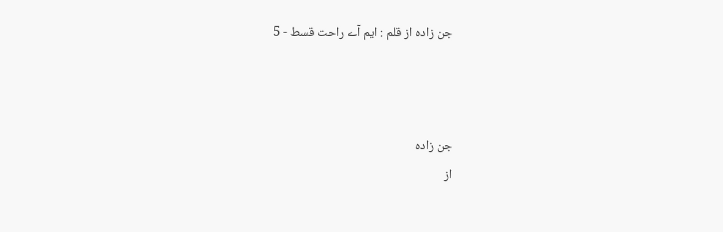جن زاده از قلم : ایم آے راحت قسط - 5



جن زاده
از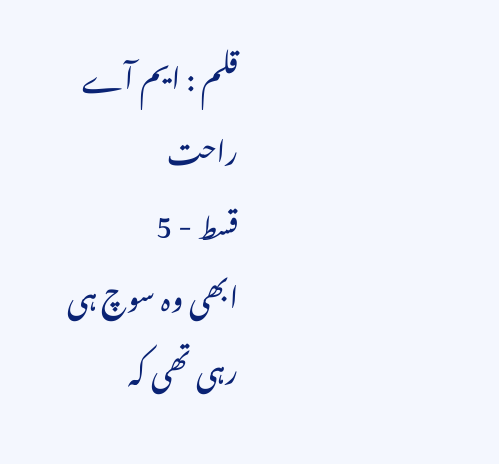قلم : ایم آے راحت
قسط - 5
ابھی وہ سوچ ہی رہی تھی کہ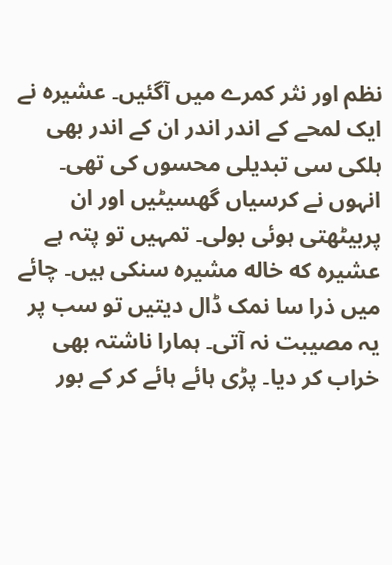نظم اور نثر کمرے میں آگئیں۔ عشیرہ نے ایک لمحے کے اندر اندر ان کے اندر بھی ہلکی سی تبدیلی محسوں کی تھی۔ انہوں نے کرسیاں گھسیٹیں اور ان پربیٹھتی ہوئی بولی۔ تمہیں تو پتہ ہے عشیره که خاله مشیرہ سنکی ہیں۔ چائے میں ذرا سا نمک ڈال دیتیں تو سب پر یہ مصیبت نہ آتی۔ ہمارا ناشتہ بھی خراب کر دیا۔ پڑی ہائے ہائے کر کے بور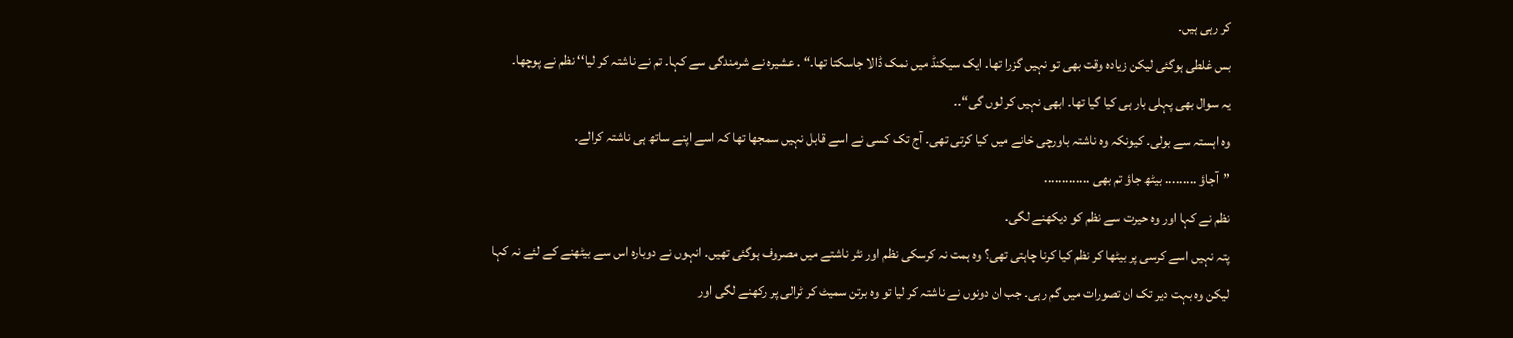کر رہی ہیں۔
بس غلطی ہوگئی لیکن زیادہ وقت بھی تو نہیں گزرا تھا۔ ایک سیکنڈ میں نمک ڈالا جاسکتا تھا۔“ . عشیرہ نے شرمندگی سے کہا۔ تم نے ناشتہ کر لیا‘‘ نظم نے پوچھا۔
یہ سوال بھی پہلی بار ہی کیا گیا تھا۔ ابھی نہیں کر لوں گی“۔۔
وہ اہستہ سے بولی۔ کیونکہ وہ ناشتہ باورچی خانے میں کیا کرتی تھی۔ آج تک کسی نے اسے قابل نہیں سمجھا تھا کہ اسے اپنے ساتھ ہی ناشتہ کرالے۔
”آجاؤ ......... بیٹھ جاؤ تم بھی .............
نظم نے کہا اور وہ حیرت سے نظم کو دیکھنے لگی۔
پتہ نہیں اسے کرسی پر بیٹھا کر نظم کیا کرنا چاہتی تھی؟ وہ ہمت نہ کرسکی نظم اور نثر ناشتے میں مصروف ہوگئی تھیں۔ انہوں نے دوبارہ اس سے بیٹھنے کے لئے نہ کہا لیکن وہ بہت دیر تک ان تصورات میں گم رہی۔ جب ان دونوں نے ناشتہ کر لیا تو وہ برتن سمیٹ کر ٹرالی پر رکھنے لگی اور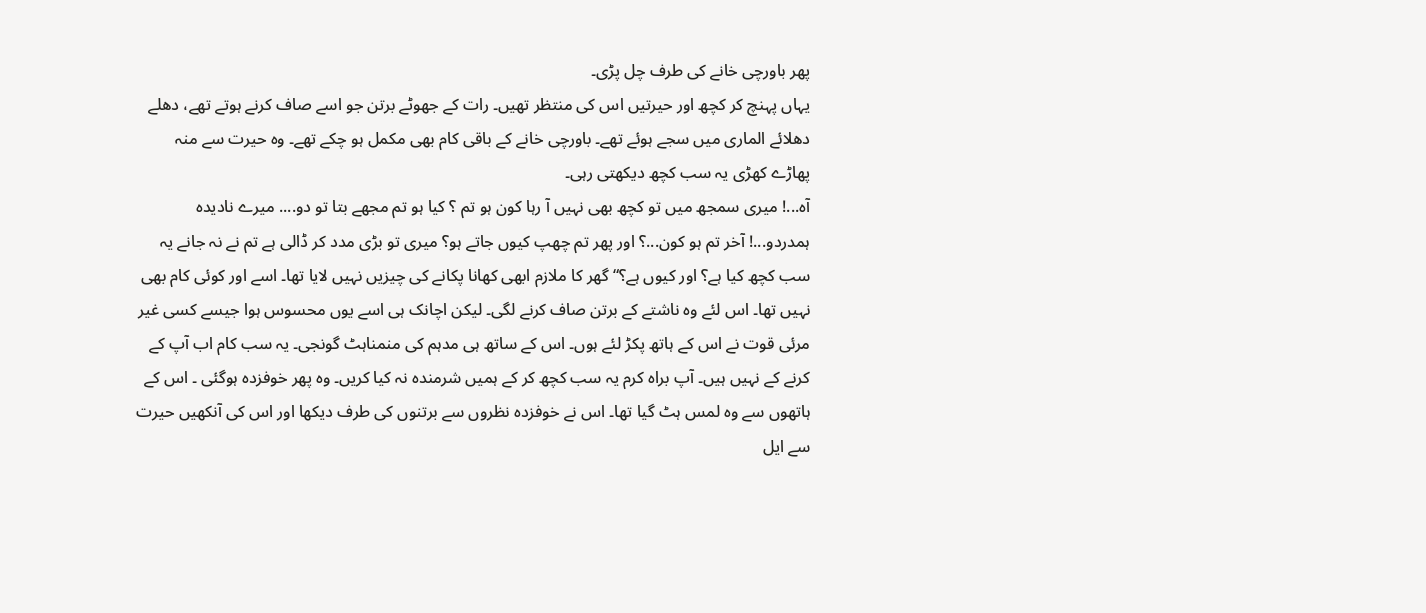پھر باورچی خانے کی طرف چل پڑی۔
یہاں پہنچ کر کچھ اور حیرتیں اس کی منتظر تھیں۔ رات کے جھوٹے برتن جو اسے صاف کرنے ہوتے تھے، دھلے دھلائے الماری میں سجے ہوئے تھے۔ باورچی خانے کے باقی کام بھی مکمل ہو چکے تھے۔ وہ حیرت سے منہ پھاڑے کھڑی یہ سب کچھ دیکھتی رہی۔
آه...! میری سمجھ میں تو کچھ بھی نہیں آ رہا کون ہو تم ؟ کیا ہو تم مجھے بتا تو دو.... میرے نادیدہ ہمدردو...! آخر تم ہو کون...؟ اور پھر تم چھپ کیوں جاتے ہو؟ میری تو بڑی مدد کر ڈالی ہے تم نے نہ جانے یہ سب کچھ کیا ہے؟ اور کیوں ہے؟“ گھر کا ملازم ابھی کھانا پکانے کی چیزیں نہیں لایا تھا۔ اسے اور کوئی کام بھی نہیں تھا۔ اس لئے وہ ناشتے کے برتن صاف کرنے لگی۔ لیکن اچانک ہی اسے یوں محسوس ہوا جیسے کسی غیر مرئی قوت نے اس کے ہاتھ پکڑ لئے ہوں۔ اس کے ساتھ ہی مدہم کی منمناہٹ گونجی۔ یہ سب کام اب آپ کے کرنے کے نہیں ہیں۔ آپ براہ کرم یہ سب کچھ کر کے ہمیں شرمندہ نہ کیا کریں۔ وہ پھر خوفزدہ ہوگئی ۔ اس کے ہاتھوں سے وہ لمس ہٹ گیا تھا۔ اس نے خوفزدہ نظروں سے برتنوں کی طرف دیکھا اور اس کی آنکھیں حیرت سے ایل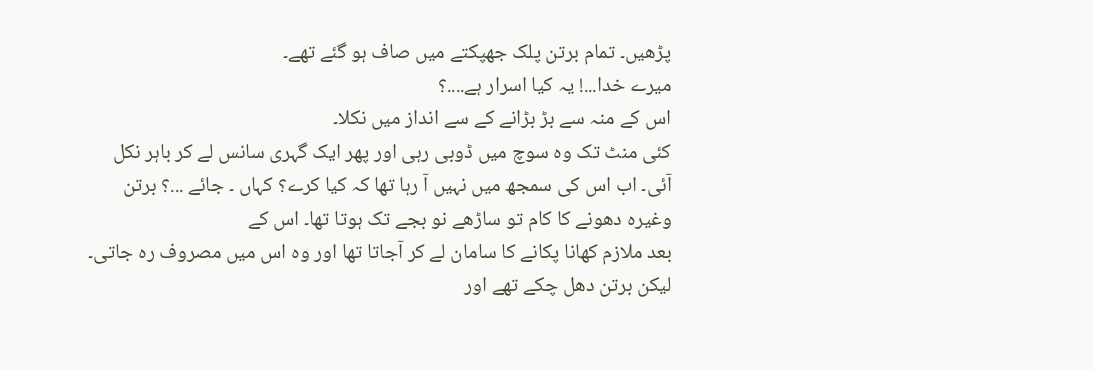پڑھیں۔ تمام برتن پلک جھپکتے میں صاف ہو گئے تھے۔
میرے خدا...! یہ کیا اسرار ہے....؟
اس کے منہ سے بڑ بڑانے کے سے انداز میں نکلا۔
کئی منٹ تک وہ سوچ میں ڈوبی رہی اور پھر ایک گہری سانس لے کر باہر نکل آئی۔ اب اس کی سمجھ میں نہیں آ رہا تھا کہ کیا کرے؟ کہاں ۔ جائے ...؟ برتن وغیرہ دھونے کا کام تو ساڑھے نو بجے تک ہوتا تھا۔ اس کے
بعد ملازم کھانا پکانے کا سامان لے کر آجاتا تھا اور وہ اس میں مصروف رہ جاتی۔ لیکن برتن دھل چکے تھے اور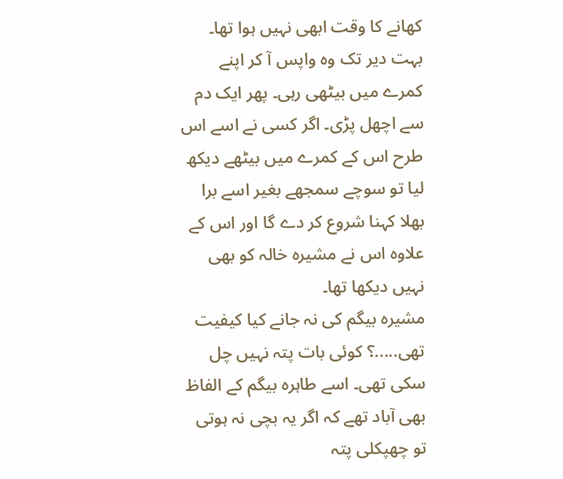کھانے کا وقت ابھی نہیں ہوا تھا۔ بہت دیر تک وہ واپس آ کر اپنے کمرے میں بیٹھی رہی۔ پھر ایک دم سے اچھل پڑی۔ اگر کسی نے اسے اس طرح اس کے کمرے میں بیٹھے دیکھ لیا تو سوچے سمجھے بغیر اسے برا بھلا کہنا شروع کر دے گا اور اس کے علاوہ اس نے مشیره خالہ کو بھی نہیں دیکھا تھا۔
مشیرہ بیگم کی نہ جانے کیا کیفیت تھی.....؟ کوئی بات پتہ نہیں چل سکی تھی۔ اسے طاہرہ بیگم کے الفاظ بھی آباد تھے کہ اگر یہ بچی نہ ہوتی تو چھپکلی پتہ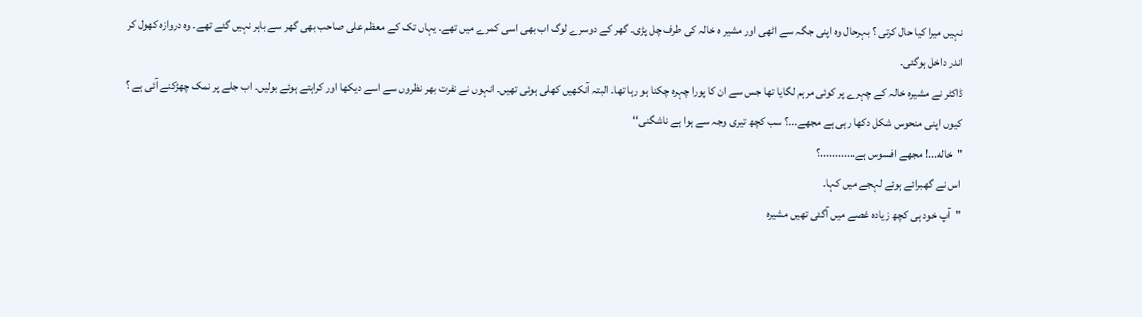نہیں میرا کیا حال کرتی ؟ بہرحال وہ اپنی جگہ سے اٹھی اور مشیر ہ خالہ کی طرف چل پڑی۔ گھر کے دوسرے لوگ اب بھی اسی کمرے میں تھے۔ یہاں تک کے معظم علی صاحب بھی گھر سے باہر نہیں گئے تھے۔ وہ دروازہ کھول کر اندر داخل ہوگئی۔
ڈاکٹر نے مشیره خالہ کے چہرے پر کوئی مرہم لگایا تھا جس سے ان کا پورا چہرہ چکنا ہو رہا تھا۔ البتہ آنکھیں کھلی ہوئی تھیں۔ انہوں نے نفرت بھر نظروں سے اسے دیکھا اور کراہتے ہوئے بولیں۔ اب جلے پر نمک چھڑکنے آئی ہے ؟ کیوں اپنی منحوس شکل دکھا رہی ہے مجھے...؟ سب کچھ تیری وجہ سے ہوا ہے ناشگنی‘‘
"خاله...! مجھے افسوس ہے............؟
اس نے گھبرائے ہوئے لہجے میں کہا۔
"آپ خود ہی کچھ زیادہ غصے میں آگئی تھیں مشیره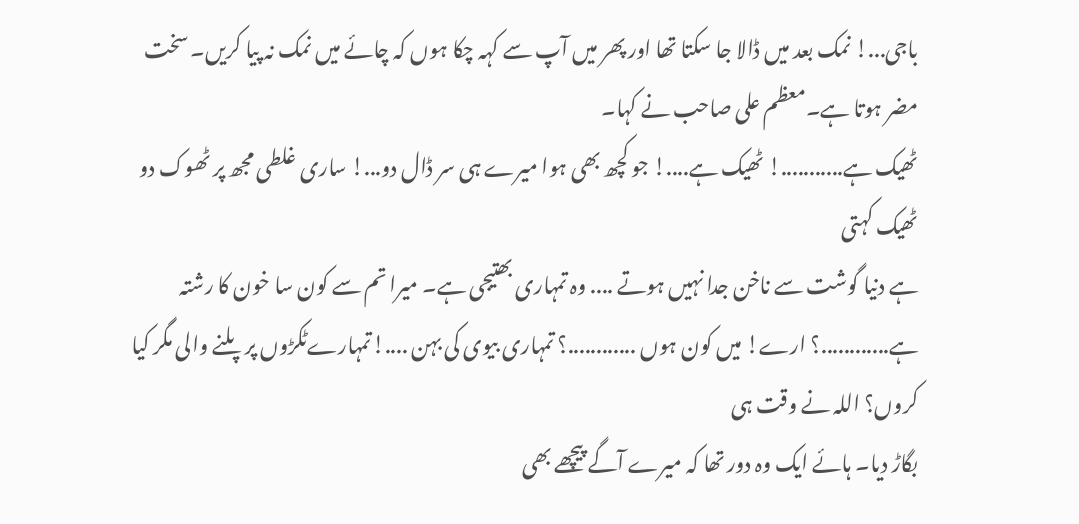باجی...! نمک بعد میں ڈالا جا سکتا تھا اور پھر میں آپ سے کہہ چکا ہوں کہ چائے میں نمک نہ پیا کریں۔ سخت مضر ہوتا ہے۔معظم علی صاحب نے کہا۔
ٹھیک ہے...........! ٹھیک ہے....! جو کچھ بھی ہوا میرے ہی سر ڈال دو...! ساری غلطی مجھ پر ٹھوک دو ٹھیک کہتی
ہے دنیا گوشت سے ناخن جدا نہیں ہوتے .... وہ تمہاری بھتیجی ہے۔ میرا تم سے کون سا خون کا رشتہ ہے............؟ ارے! میں کون ہوں ............؟ تمہاری بیوی کی بہن ....!تمہارےٹکڑوں پر پلنے والی مگر کیا کروں؟ اللہ نے وقت ہی
بگاڑ دیا۔ ہائے ایک وہ دور تھا کہ میرے آگے پیچھے بھی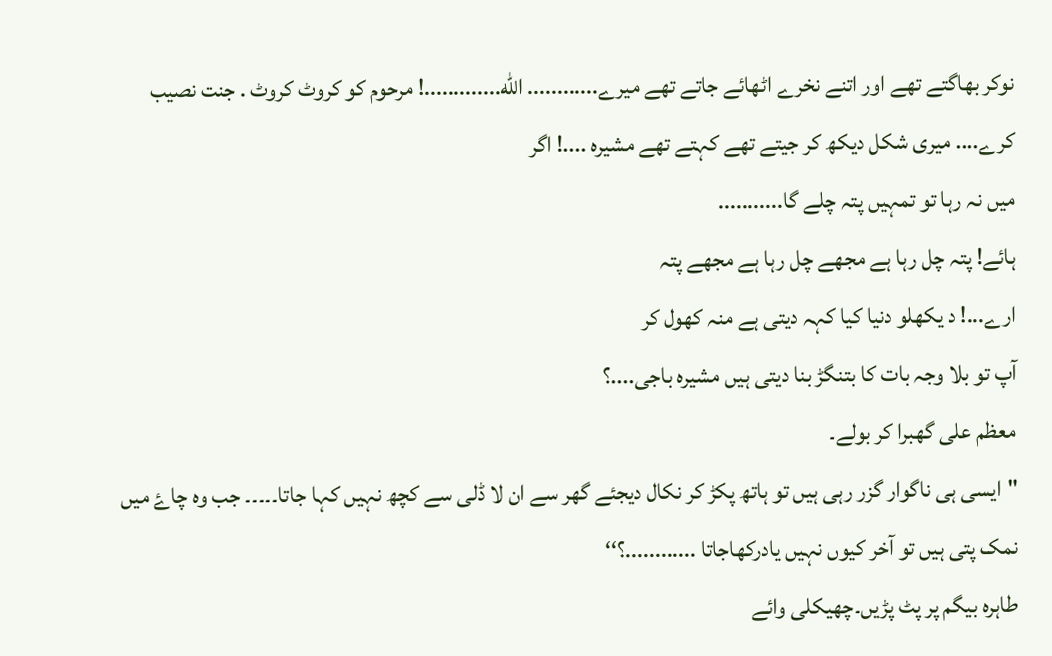نوکر بھاگتے تھے اور اتنے نخرے اٹھائے جاتے تھے میرے............ الله.............! مرحوم کو کروٹ کروٹ . جنت نصیب کرے.... میری شکل دیکھ کر جیتے تھے کہتے تھے مشیرہ ....! اگر
میں نہ رہا تو تمہیں پتہ چلے گا...........
ہائے! پتہ چل رہا ہے مجھے چل رہا ہے مجھے پتہ
ارے...! د یکھلو دنیا کیا کہہ دیتی ہے منہ کھول کر
آپ تو بلا وجہ بات کا بتنگڑ بنا دیتی ہیں مشيره باجی....؟
معظم علی گھبرا کر بولے۔
"ایسی ہی ناگوار گزر رہی ہیں تو ہاتھ پکڑ کر نکال دیجئے گھر سے ان لا ڈلی سے کچھ نہیں کہا جاتا۔۔۔۔۔ جب وہ چاۓ میں نمک پتی ہیں تو آخر کیوں نہیں یادرکھاجاتا ............؟‘‘
طاہرہ بیگم پر پٹ پڑیں۔چھیکلی وائے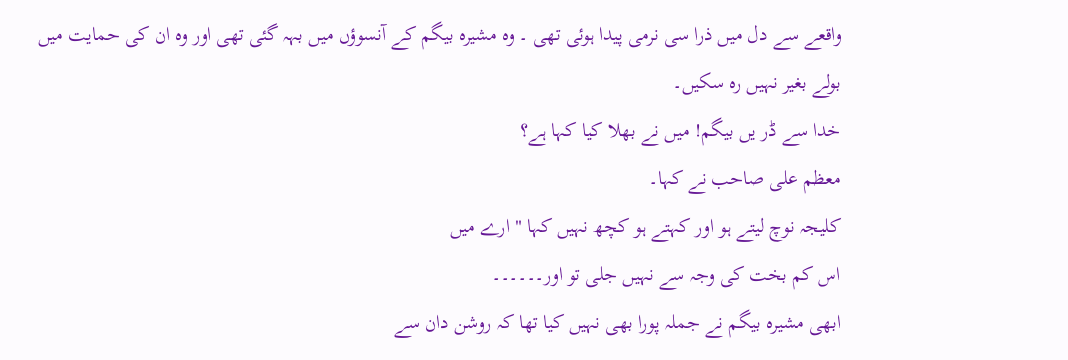واقعے سے دل میں ذرا سی نرمی پیدا ہوئی تھی ۔ وہ مشیره بیگم کے آنسوؤں میں بہہ گئی تھی اور وہ ان کی حمایت میں بولے بغیر نہیں رہ سکیں۔
خدا سے ڈر یں بیگم! میں نے بھلا کیا کہا ہے؟
معظم علی صاحب نے کہا۔
کلیجہ نوچ لیتے ہو اور کہتے ہو کچھ نہیں کہا " ارے میں
اس کم بخت کی وجہ سے نہیں جلی تو اور۔۔۔۔۔۔
ابھی مشیرہ بیگم نے جملہ پورا بھی نہیں کیا تھا کہ روشن دان سے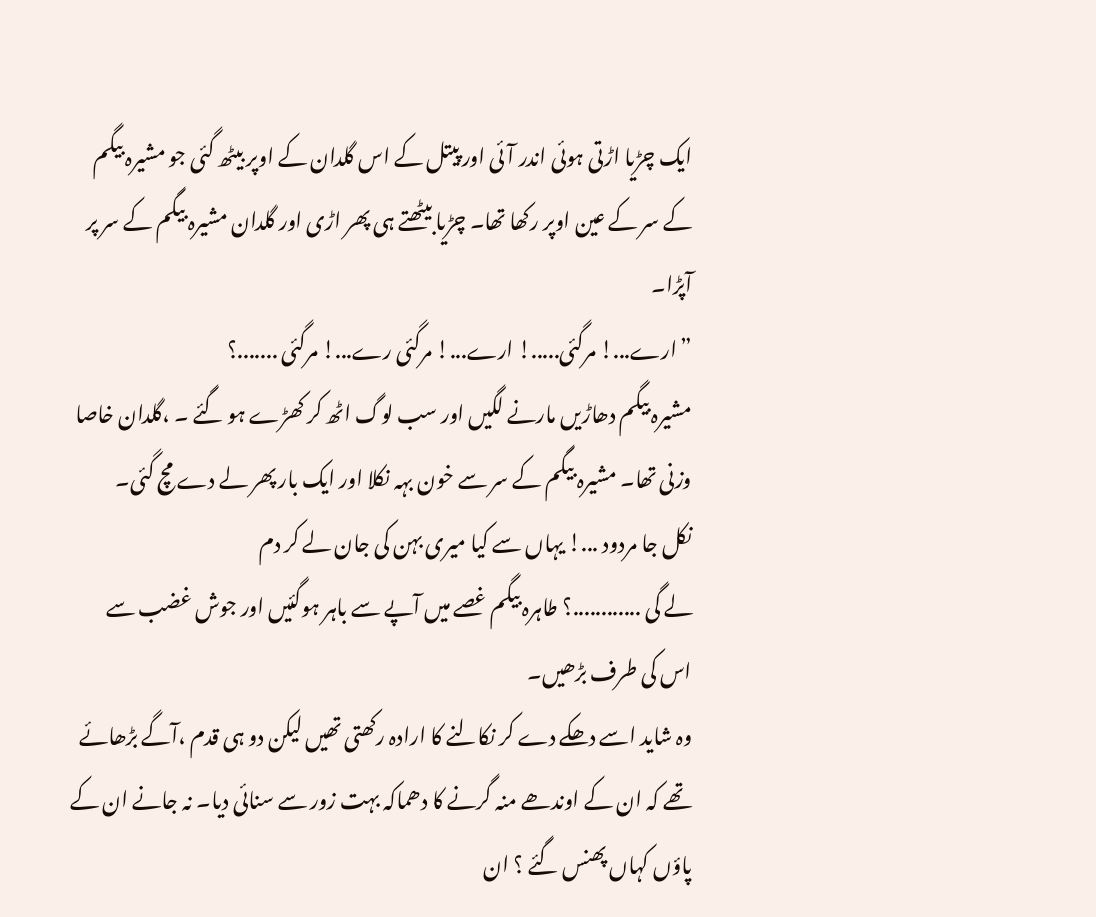ایک چڑیا اڑتی ہوئی اندر آئی اور پیتل کے اس گلدان کے اوپر بیٹھ گئی جو مشیرہ بیگم کے سر کے عین اوپر رکھا تھا۔ چڑیا بیٹھتے ہی پھر اڑی اور گلدان مشیرہ بیگم کے سر پر آپڑا۔
”ارے...! مرگئی.....! ارے...! مرگئی رے...! مرگئی .......؟
مشیرہ بیگم دھاڑیں مارنے لگیں اور سب لوگ اٹھ کر کھڑے ہو گئے ۔ ،گلدان خاصا وزنی تھا۔ مشیرہ بیگم کے سر سے خون بہہ نکلا اور ایک بار پھر لے دے مچ گئی۔
نکل جا مردود ...! یہاں سے کیا میری بہن کی جان لے کر دم
لے گی ............؟ طاہرہ بیگم غصے میں آپے سے باہر ہوگئیں اور جوش غضب سے اس کی طرف بڑھیں۔
وہ شاید اسے دھکے دے کر نکالنے کا ارادہ رکھتی تھیں لیکن دو ہی قدم ،آگے بڑھائے تھے کہ ان کے اوندھے منہ گرنے کا دھماکہ بہت زور سے سنائی دیا۔ نہ جانے ان کے پاؤں کہاں پھنس گئے ؟ ان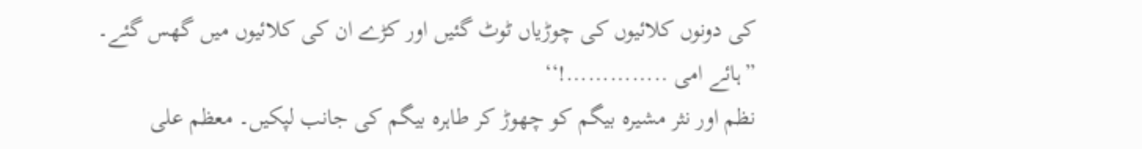کی دونوں کلائیوں کی چوڑیاں ٹوٹ گئیں اور کڑے ان کی کلائیوں میں گھس گئے۔
”ہائے امی ..............!‘‘
نظم اور نثر مشیرہ بیگم کو چھوڑ کر طاہرہ بیگم کی جانب لپکیں۔ معظم على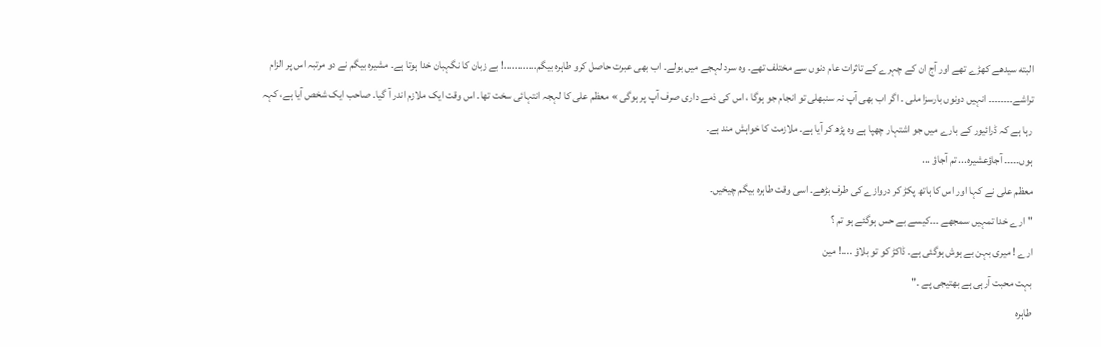البته سیدھے کھڑے تھے اور آج ان کے چہرے کے تاثرات عام دنوں سے مختلف تھے۔ وہ سرد لہجے میں بولے۔ اب بھی عبرت حاصل کرو طاہرہ بیگم............! بے زبان کا نگہبان خدا ہوتا ہے۔ مشیرہ بیگم نے دو مرتبہ اس پر الزام تراشے۔۔۔۔۔۔۔۔ انہیں دونوں بارسزا ملی ۔ اگر اب بھی آپ نہ سنبھلی تو انجام جو ہوگا ، اس کی ذمے داری صرف آپ پر ہوگی » معظم علی کا لہجہ انتہائی سخت تھا۔ اس وقت ایک ملازم اندر آ گیا۔ صاحب ایک شخص آیا ہے، کہہ رہا ہے کہ ڈرائیور کے بارے میں جو اشتہار چھپا ہے وہ پڑھ کر آیا ہے۔ ملازمت کا خواہش مند ہے۔
ہوں۔۔۔۔۔ آجاؤعشیرہ... تم آجاؤ ...
معظم علی نے کہا اور اس کا ہاتھ پکڑ کر دروازے کی طرف بڑھے۔ اسی وقت طاہرہ بیگم چیخیں۔
"ارے خدا تمہیں سمجھے ۔۔۔کیسے بے حس ہوگئے ہو تم ؟
ارے ! میری بہن بے ہوش ہوگئی ہے۔ ڈاکڑ کو تو بلاؤ ....! مین
بہت محبت آرہی ہے بھتیجی پے ۔"
طاہرہ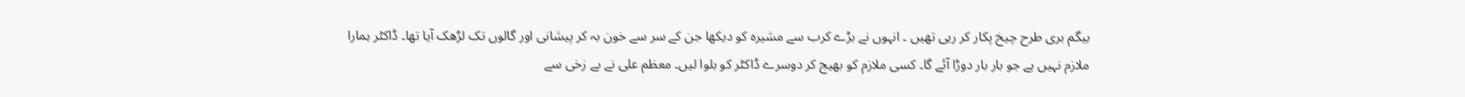بیگم بری طرح چیخ پکار کر رہی تھیں ۔ انہوں نے بڑے کرب سے مشیرہ کو دیکھا جن کے سر سے خون بہ کر پیشانی اور گالوں تک لڑھک آیا تھا۔ ڈاکٹر ہمارا ملازم نہیں ہے جو بار بار دوڑا آئے گا۔ کسی ملازم کو بھیج کر دوسرے ڈاکٹر کو بلوا لیں۔ معظم علی نے بے زخی سے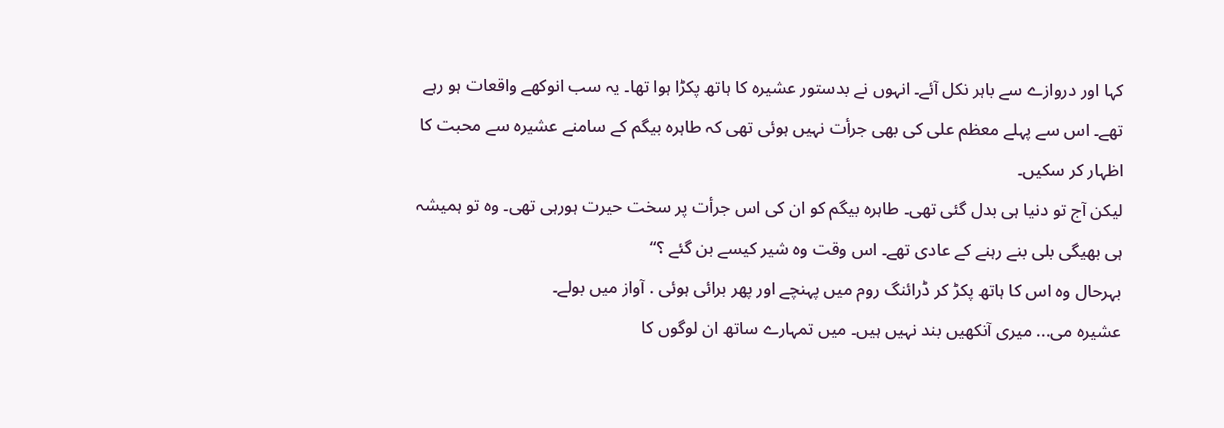کہا اور دروازے سے باہر نکل آئے۔ انہوں نے بدستور عشیرہ کا ہاتھ پکڑا ہوا تھا۔ یہ سب انوکھے واقعات ہو رہے تھے۔ اس سے پہلے معظم علی کی بھی جرأت نہیں ہوئی تھی کہ طاہرہ بیگم کے سامنے عشیرہ سے محبت کا اظہار کر سکیں۔
لیکن آج تو دنیا ہی بدل گئی تھی۔ طاہرہ بیگم کو ان کی اس جرأت پر سخت حیرت ہورہی تھی۔ وہ تو ہمیشہ ہی بھیگی بلی بنے رہنے کے عادی تھے۔ اس وقت وہ شیر کیسے بن گئے ؟“
بہرحال وہ اس کا ہاتھ پکڑ کر ڈرائنگ روم میں پہنچے اور پھر برائی ہوئی . آواز میں بولے۔
عشیره می... میری آنکھیں بند نہیں ہیں۔ میں تمہارے ساتھ ان لوگوں کا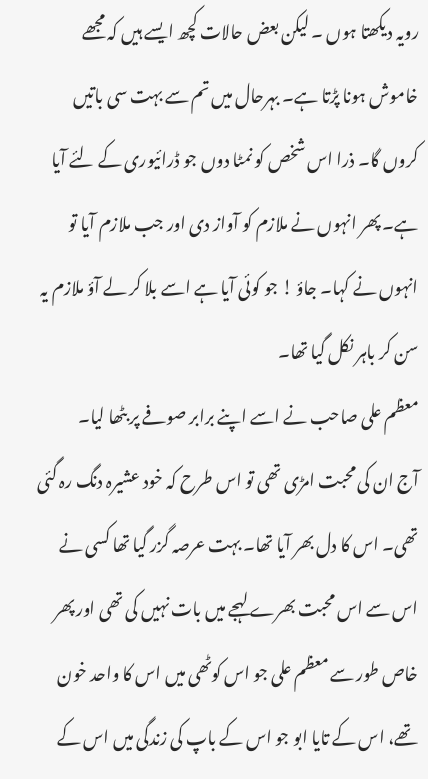رویہ دیکھتا ہوں ۔ لیکن بعض حالات کچھ ایسے ہیں کہ مجھے خاموش ہونا پڑتا ہے۔ بہرحال میں تم سے بہت سی باتیں کروں گا۔ ذرا اس شخص کو نمٹا دوں جو ڈرائیوری کے لئے آیا ہے۔ پھر انہوں نے ملازم کو آواز دی اور جب ملازم آیا تو انہوں نے کہا۔ جاؤ ! جو کوئی آیا ہے اسے بلا کر لے آؤ ملازم یہ سن کر باہر نکل گیا تھا۔
معظم علی صاحب نے اسے اپنے برابر صوفے پر بٹھا لیا۔
آج ان کی محبت امڑی تھی تو اس طرح کہ خود عشیرہ دنگ رہ گئی تھی۔ اس کا دل بھر آیا تھا۔ بہت عرصہ گزر گیا تھا کسی نے اس سے اس محبت بھرے لہجے میں بات نہیں کی تھی اور پھر خاص طور سے معظم علی جو اس کوٹھی میں اس کا واحد خون تھے، اس کے تایا ابو جو اس کے باپ کی زندگی میں اس کے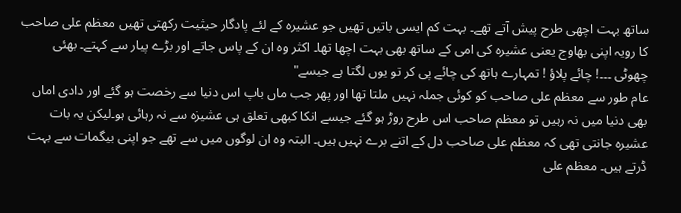ساتھ بہت اچھی طرح پیش آتے تھے۔ بہت کم ایسی باتیں تھیں جو عشیرہ کے لئے پادگار حیثیت رکھتی تھیں معظم علی صاحب کا رویہ اپنی بھاوج یعنی عشیرہ کی امی کے ساتھ بھی بہت اچھا تھا۔ اکثر وہ ان کے پاس جاتے اور بڑے پیار سے کہتے۔ بھئی چھوٹی ۔۔۔! چائے پلاؤ ! تمہارے ہاتھ کی چائے پی کر تو یوں لگتا ہے جیسے"
عام طور سے معظم علی صاحب کو کوئی جملہ نہیں ملتا تھا اور پھر جب ماں باپ اس دنیا سے رخصت ہو گئے اور دادی اماں بھی دنیا میں نہ رہیں تو معظم صاحب اس طرح روڑ ہو گئے جیسے انکا کبھی تعلق ہی عشیزہ سے نہ رہائی ہو۔لیکن یہ بات عشیره جانتی تھی کہ معظم علی صاحب دل کے اتنے برے نہیں ہیں۔ البتہ وہ ان لوگوں میں سے تھے جو اپنی بیگمات سے بہت ڈرتے ہیں۔ معظم علی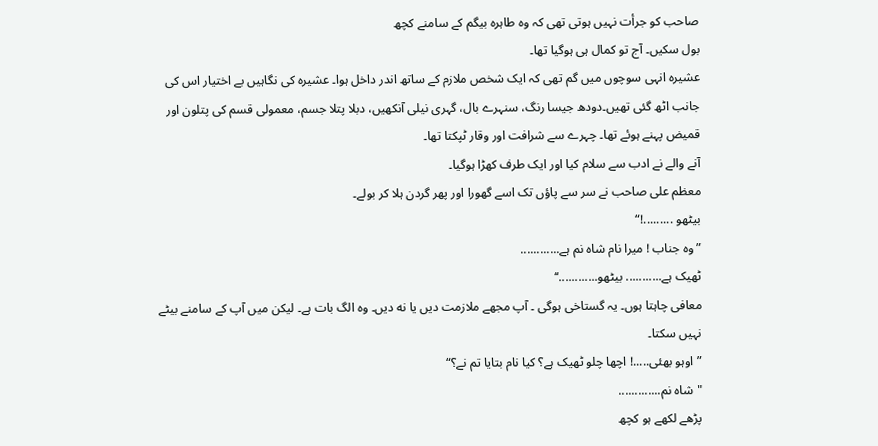صاحب کو جرأت نہیں ہوتی تھی کہ وہ طاہرہ بیگم کے سامنے کچھ
بول سکیں۔ آج تو کمال ہی ہوگیا تھا۔
عشیره انہی سوچوں میں گم تھی کہ ایک شخص ملازم کے ساتھ اندر داخل ہوا۔ عشیرہ کی نگاہیں بے اختیار اس کی جانب اٹھ گئی تھیں۔دودھ جیسا رنگ، سنہرے بال، گہری نیلی آنکھیں، دبلا پتلا جسم، معمولی قسم کی پتلون اور قمیض پہنے ہوئے تھا۔ چہرے سے شرافت اور وقار ٹپکتا تھا۔
آنے والے نے ادب سے سلام کیا اور ایک طرف کھڑا ہوگیا۔
معظم علی صاحب نے سر سے پاؤں تک اسے گھورا اور پھر گردن ہلا کر بولے۔
بیٹھو .........!“
”وہ جناب ! میرا نام شاہ نم ہے............
ٹھیک ہے........... بیٹھو............‘‘
معافی چاہتا ہوں۔ یہ گستاخی ہوگی ۔ آپ مجھے ملازمت دیں یا نه دیں۔ وہ الگ بات ہے۔ لیکن میں آپ کے سامنے بیٹے نہیں سکتا۔
”اوہو بھئی.....! اچھا چلو ٹھیک ہے؟ کیا نام بتایا تم نے؟“
"شاه نم.............
پڑھے لکھے ہو کچھ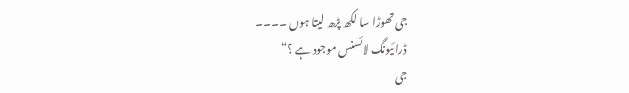جی تھوڑا سا لکھ پڑھ لیتا ہوں ۔۔۔۔
ڈرائیونگ لائسنس موجود ہے ؟“
جی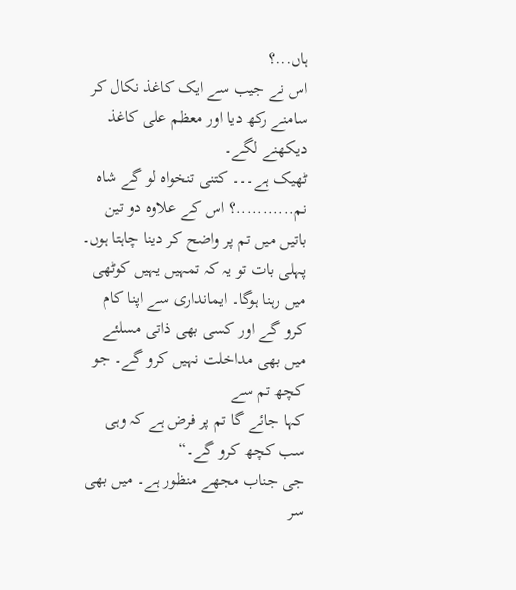ہاں...؟
اس نے جیب سے ایک کاغذ نکال کر سامنے رکھ دیا اور معظم علی کاغذ دیکھنے لگے۔
ٹھیک ہے۔۔۔ کتنی تنخواہ لو گے شاه نم...........؟ اس کے علاوہ دو تین باتیں میں تم پر واضح کر دینا چاہتا ہوں۔
پہلی بات تو یہ کہ تمہیں یہیں کوٹھی میں رہنا ہوگا۔ ایمانداری سے اپنا کام کرو گے اور کسی بھی ذاتی مسلئے میں بھی مداخلت نہیں کرو گے۔ جو کچھ تم سے
کہا جائے گا تم پر فرض ہے کہ وہی سب کچھ کرو گے۔“
جی جناب مجھے منظور ہے۔ میں بھی سر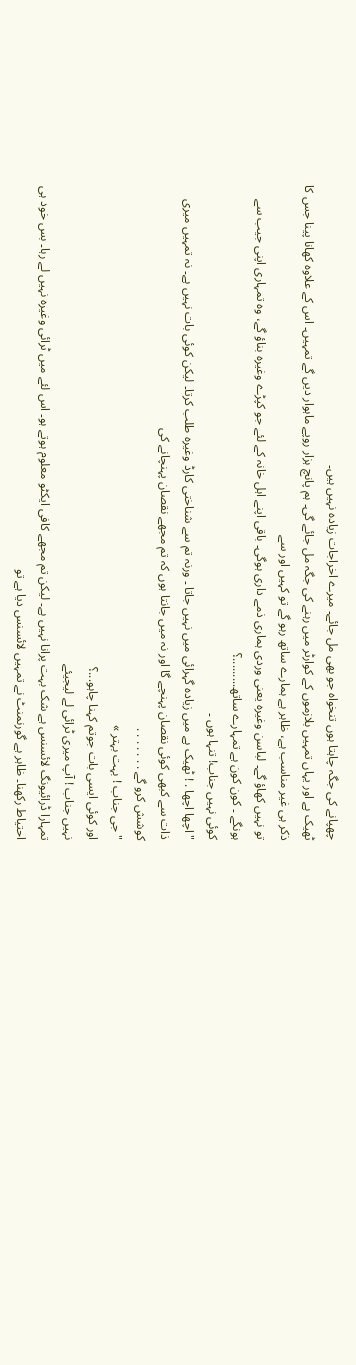چھپانے کی جگہ چاہتا ہوں تنخواہ جو بھی مل جائے۔ میرے اخراجات زیادہ نہیں ہیں۔
ٹھیک ہے اور یہاں تمہیں بلازموں کے کوارٹر میں رہنے کی جگہ مل جائے گی۔ ہم پانچ ہزار روپے ماہوار دیں گے تمہیں۔ اس کے علاوہ کھانا پینا جس کا ذکر ہی غیر مناسب ہے، ظاہر ہے ہمارے ساتھ رہو گے تو کہیں اور سے
تو نہیں کھاؤ گے۔ لباسن وغیرہ یعنی وردی ہماری ذمے داری ہوگی۔ باقی اپنے اہل خانہ کے لئے جو کپڑے وغیرہ بناؤ گے، وہ تمہاری اپنی جیب سے ہونگے ۔ کون کون ہے تمہارے ساتھ.........؟
کوئی نہیں جناب! تنہا ہوں ۔
"اچھا اچھا . ! ٹھیک ہے میں زیادہ گہرائی میں نہیں جاتا ۔ ورنہ تم سے شناختی کارڈ وغیرہ طلب کرتا۔ لیکن کوئی بات نہیں ہے۔ نہ تمہیں میری ذات سے کبھی کوئی نقصان پہنچے گا اور نہ میں جانتا ہوں کہ تم مجھے نقصان پہنچانے کی
کوشش کرو گے . . . . . . .
" جی جناب ! بہت بہتر »
اور کوئی ایسی بات جوتم کہنا چاہو...؟
نہیں جناب ! آپ میری ٹرائی لے لیجیئے
تمہارا ڈرائیونگ لائسنس ہے شک بہت پرانا نہیں ہے۔ لیکن تم مجھے کافی ایکٹو معلوم ہوتے ہو۔ اس لئے میں ٹرائی وغیرہ نہیں لے رہا۔ بس خود ہی احتیاط رکھنا۔ ظاہر ہے گورنمنٹ نے تمہیں لائسنس دیا ہے تو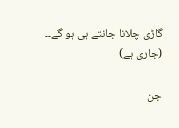گاڑی چلانا جانتے ہی ہو گے۔۔
(جاری ہے)

جن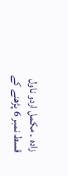زادہ ۔ مکمل اردو ناول
قسط نمبر 6 پڑھنے کے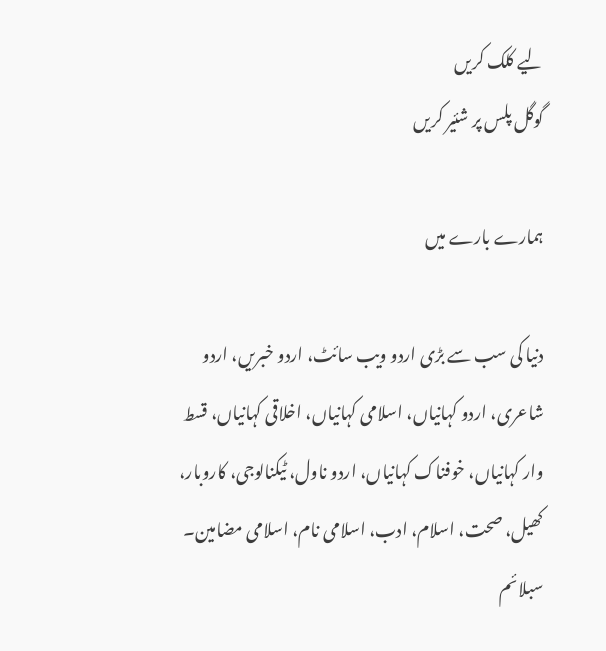لیے کلک کریں
گوگل پلس پر شئیر کریں

ہمارے بارے میں

دنیا کی سب سے بڑی اردو ویب سائٹ، اردو خبریں، اردو شاعری، اردو کہانیاں، اسلامی کہانیاں، اخلاقی کہانیاں، قسط وار کہانیاں، خوفناک کہانیاں، اردو ناول، ٹیکنالوجی، کاروبار، کھیل، صحت، اسلام، ادب، اسلامی نام، اسلامی مضامین۔ سبلائم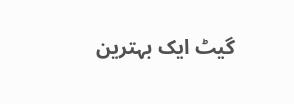گیٹ ایک بہترین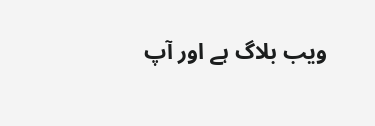ویب بلاگ ہے اور آپ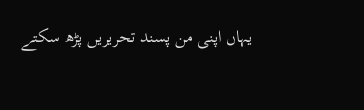یہاں اپنی من پسند تحریریں پڑھ سکتے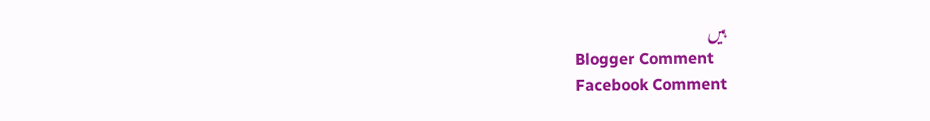ہیں
    Blogger Comment
    Facebook Comment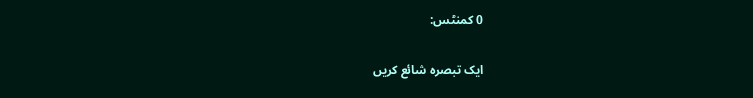0 کمنٹس:

ایک تبصرہ شائع کریں